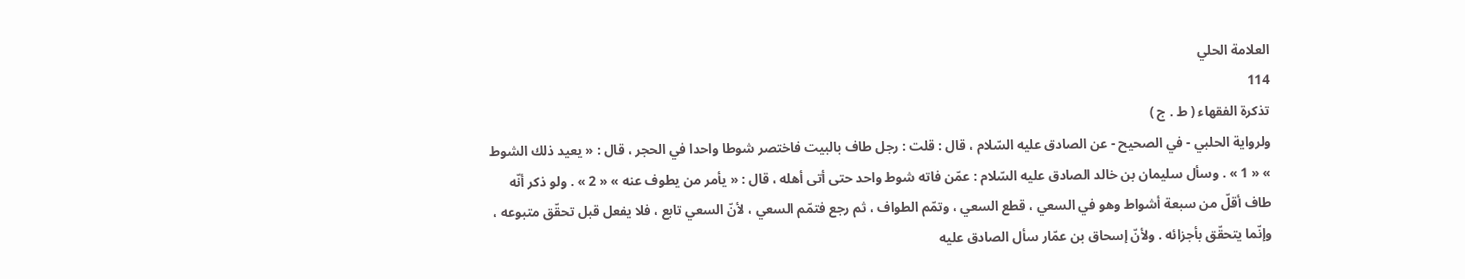العلامة الحلي
114
تذكرة الفقهاء ( ط . ج )
ولرواية الحلبي - في الصحيح - عن الصادق عليه السّلام ، قال : قلت : رجل طاف بالبيت فاختصر شوطا واحدا في الحجر ، قال : « يعيد ذلك الشوط » « 1 » . وسأل سليمان بن خالد الصادق عليه السّلام : عمّن فاته شوط واحد حتى أتى أهله ، قال : « يأمر من يطوف عنه » « 2 » . ولو ذكر أنّه طاف أقلّ من سبعة أشواط وهو في السعي ، قطع السعي ، وتمّم الطواف ، ثم رجع فتمّم السعي ، لأنّ السعي تابع ، فلا يفعل قبل تحقّق متبوعه ، وإنّما يتحقّق بأجزائه . ولأنّ إسحاق بن عمّار سأل الصادق عليه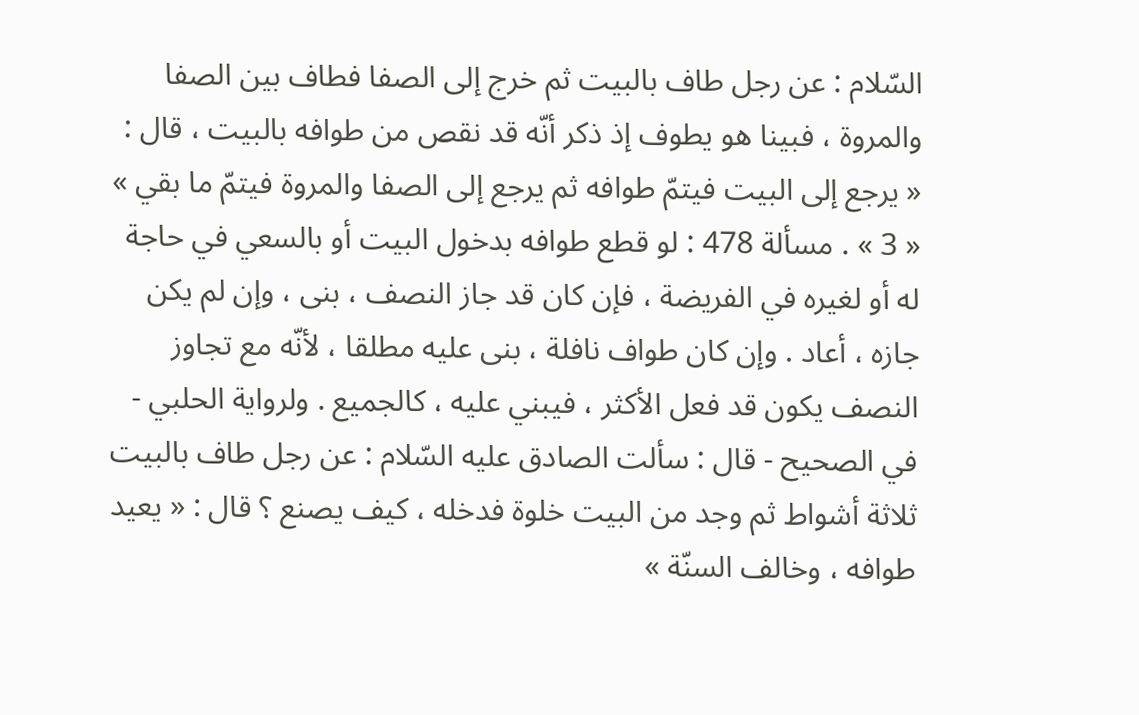السّلام : عن رجل طاف بالبيت ثم خرج إلى الصفا فطاف بين الصفا والمروة ، فبينا هو يطوف إذ ذكر أنّه قد نقص من طوافه بالبيت ، قال : « يرجع إلى البيت فيتمّ طوافه ثم يرجع إلى الصفا والمروة فيتمّ ما بقي » « 3 » . مسألة 478 : لو قطع طوافه بدخول البيت أو بالسعي في حاجة له أو لغيره في الفريضة ، فإن كان قد جاز النصف ، بنى ، وإن لم يكن جازه ، أعاد . وإن كان طواف نافلة ، بنى عليه مطلقا ، لأنّه مع تجاوز النصف يكون قد فعل الأكثر ، فيبني عليه ، كالجميع . ولرواية الحلبي - في الصحيح - قال : سألت الصادق عليه السّلام : عن رجل طاف بالبيت ثلاثة أشواط ثم وجد من البيت خلوة فدخله ، كيف يصنع ؟ قال : « يعيد طوافه ، وخالف السنّة »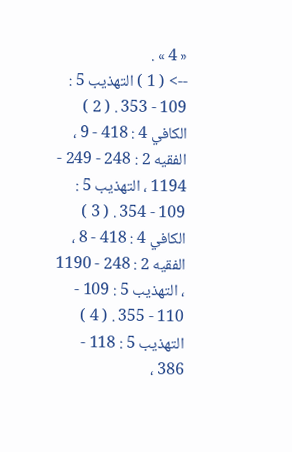« 4 » .
--> ( 1 ) التهذيب 5 : 109 - 353 . ( 2 ) الكافي 4 : 418 - 9 ، الفقيه 2 : 248 - 249 - 1194 ، التهذيب 5 : 109 - 354 . ( 3 ) الكافي 4 : 418 - 8 ، الفقيه 2 : 248 - 1190 ، التهذيب 5 : 109 - 110 - 355 . ( 4 ) التهذيب 5 : 118 - 386 ،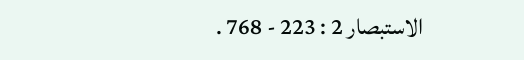الاستبصار 2 : 223 - 768 .